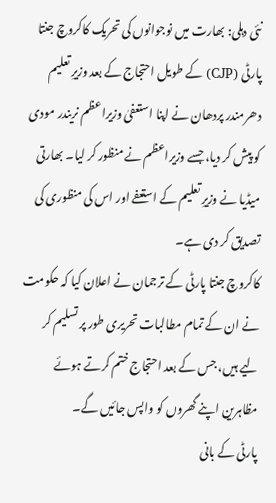نئی دہلی: بھارت میں نوجوانوں کی تحریک کاکروچ جنتا پارٹی (CJP) کے طویل احتجاج کے بعد وزیرِ تعلیم دھرمندر پردھان نے اپنا استعفیٰ وزیراعظم نریندر مودی کو پیش کر دیا، جسے وزیراعظم نے منظور کر لیا۔ بھارتی میڈیا نے وزیرِ تعلیم کے استعفے اور اس کی منظوری کی تصدیق کر دی ہے۔
کاکروچ جنتا پارٹی کے ترجمان نے اعلان کیا کہ حکومت نے ان کے تمام مطالبات تحریری طور پر تسلیم کر لیے ہیں، جس کے بعد احتجاج ختم کرتے ہوئے مظاہرین اپنے گھروں کو واپس جائیں گے۔
پارٹی کے بانی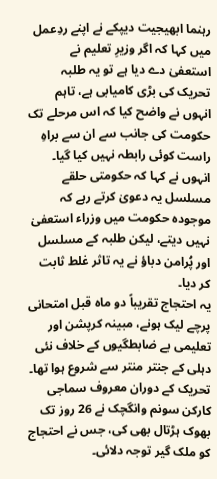رہنما ابھیجیت دیپکے نے اپنے ردِعمل میں کہا کہ اگر وزیرِ تعلیم نے استعفیٰ دے دیا ہے تو یہ طلبہ تحریک کی بڑی کامیابی ہے، تاہم انہوں نے واضح کیا کہ اس مرحلے تک حکومت کی جانب سے ان سے براہِ راست کوئی رابطہ نہیں کیا گیا۔
انہوں نے کہا کہ حکومتی حلقے مسلسل یہ دعویٰ کرتے رہے کہ موجودہ حکومت میں وزراء استعفیٰ نہیں دیتے، لیکن طلبہ کے مسلسل اور پُرامن دباؤ نے یہ تاثر غلط ثابت کر دیا۔
یہ احتجاج تقریباً دو ماہ قبل امتحانی پرچے لیک ہونے، مبینہ کرپشن اور تعلیمی بے ضابطگیوں کے خلاف نئی دہلی کے جنتر منتر سے شروع ہوا تھا۔ تحریک کے دوران معروف سماجی کارکن سونم وانگچک نے 26 روز تک بھوک ہڑتال بھی کی، جس نے احتجاج کو ملک گیر توجہ دلائی۔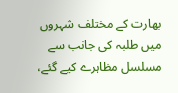بھارت کے مختلف شہروں میں طلبہ کی جانب سے مسلسل مظاہرے کیے گئے،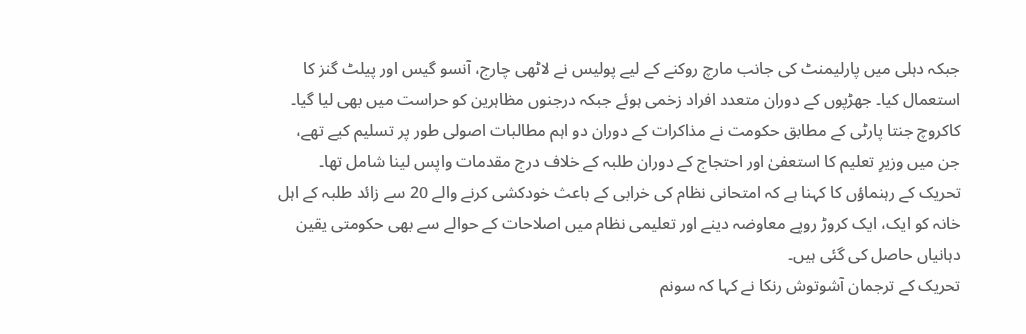جبکہ دہلی میں پارلیمنٹ کی جانب مارچ روکنے کے لیے پولیس نے لاٹھی چارج، آنسو گیس اور پیلٹ گنز کا استعمال کیا۔ جھڑپوں کے دوران متعدد افراد زخمی ہوئے جبکہ درجنوں مظاہرین کو حراست میں بھی لیا گیا۔
کاکروچ جنتا پارٹی کے مطابق حکومت نے مذاکرات کے دوران دو اہم مطالبات اصولی طور پر تسلیم کیے تھے، جن میں وزیرِ تعلیم کا استعفیٰ اور احتجاج کے دوران طلبہ کے خلاف درج مقدمات واپس لینا شامل تھا۔
تحریک کے رہنماؤں کا کہنا ہے کہ امتحانی نظام کی خرابی کے باعث خودکشی کرنے والے 20 سے زائد طلبہ کے اہل خانہ کو ایک، ایک کروڑ روپے معاوضہ دینے اور تعلیمی نظام میں اصلاحات کے حوالے سے بھی حکومتی یقین دہانیاں حاصل کی گئی ہیں۔
تحریک کے ترجمان آشوتوش رنکا نے کہا کہ سونم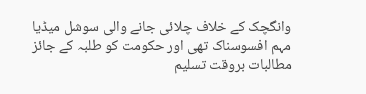وانگچک کے خلاف چلائی جانے والی سوشل میڈیا مہم افسوسناک تھی اور حکومت کو طلبہ کے جائز مطالبات بروقت تسلیم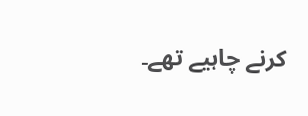کرنے چاہیے تھے۔